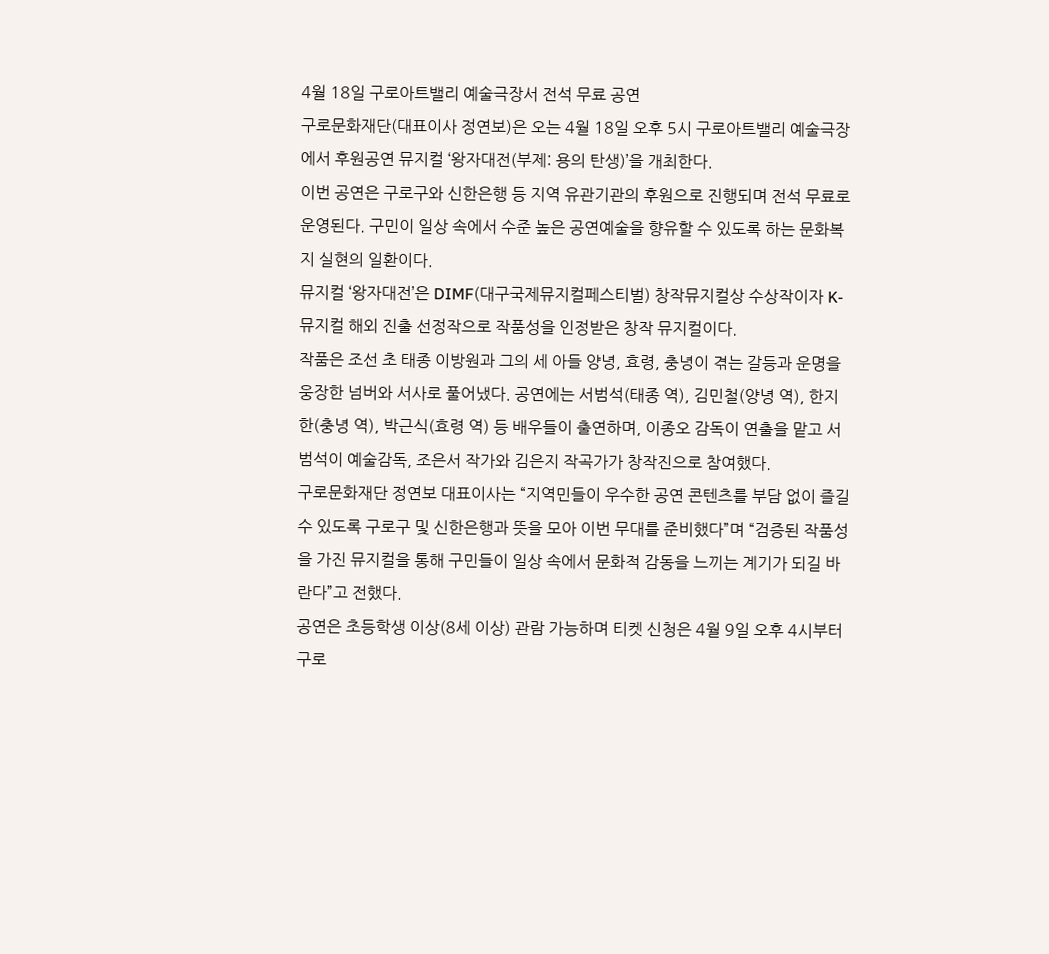4월 18일 구로아트밸리 예술극장서 전석 무료 공연
구로문화재단(대표이사 정연보)은 오는 4월 18일 오후 5시 구로아트밸리 예술극장에서 후원공연 뮤지컬 ‘왕자대전(부제: 용의 탄생)’을 개최한다.
이번 공연은 구로구와 신한은행 등 지역 유관기관의 후원으로 진행되며 전석 무료로 운영된다. 구민이 일상 속에서 수준 높은 공연예술을 향유할 수 있도록 하는 문화복지 실현의 일환이다.
뮤지컬 ‘왕자대전’은 DIMF(대구국제뮤지컬페스티벌) 창작뮤지컬상 수상작이자 K-뮤지컬 해외 진출 선정작으로 작품성을 인정받은 창작 뮤지컬이다.
작품은 조선 초 태종 이방원과 그의 세 아들 양녕, 효령, 충녕이 겪는 갈등과 운명을 웅장한 넘버와 서사로 풀어냈다. 공연에는 서범석(태종 역), 김민철(양녕 역), 한지한(충녕 역), 박근식(효령 역) 등 배우들이 출연하며, 이종오 감독이 연출을 맡고 서범석이 예술감독, 조은서 작가와 김은지 작곡가가 창작진으로 참여했다.
구로문화재단 정연보 대표이사는 “지역민들이 우수한 공연 콘텐츠를 부담 없이 즐길 수 있도록 구로구 및 신한은행과 뜻을 모아 이번 무대를 준비했다”며 “검증된 작품성을 가진 뮤지컬을 통해 구민들이 일상 속에서 문화적 감동을 느끼는 계기가 되길 바란다”고 전했다.
공연은 초등학생 이상(8세 이상) 관람 가능하며 티켓 신청은 4월 9일 오후 4시부터 구로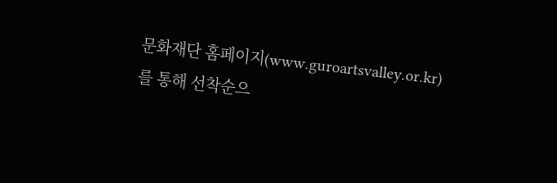문화재단 홈페이지(www.guroartsvalley.or.kr)를 통해 선착순으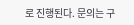로 진행된다. 문의는 구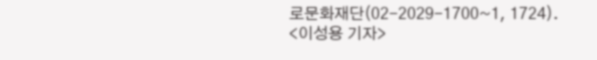로문화재단(02-2029-1700~1, 1724).
<이성용 기자>